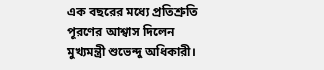এক বছরের মধ্যে প্রতিশ্রুতি পূরণের আশ্বাস দিলেন মুখ্যমন্ত্রী শুভেন্দু অধিকারী।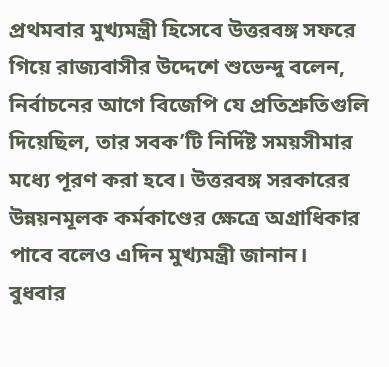প্রথমবার মুখ্যমন্ত্রী হিসেবে উত্তরবঙ্গ সফরে গিয়ে রাজ্যবাসীর উদ্দেশে শুভেন্দু বলেন, নির্বাচনের আগে বিজেপি যে প্রতিশ্রুতিগুলি দিয়েছিল, তার সবক’টি নির্দিষ্ট সময়সীমার মধ্যে পূরণ করা হবে। উত্তরবঙ্গ সরকারের উন্নয়নমূলক কর্মকাণ্ডের ক্ষেত্রে অগ্রাধিকার পাবে বলেও এদিন মুখ্যমন্ত্রী জানান।
বুধবার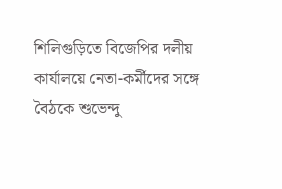শিলিগুড়িতে বিজেপির দলীয় কার্যালয়ে নেতা-কর্মীদের সঙ্গে বৈঠকে শুভেন্দু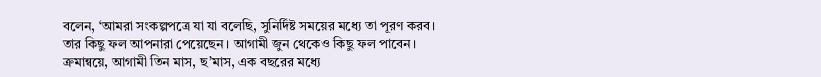বলেন, ‘আমরা সংকল্পপত্রে যা যা বলেছি, সুনির্দিষ্ট সময়ের মধ্যে তা পূরণ করব। তার কিছু ফল আপনারা পেয়েছেন। আগামী জুন থেকেও কিছু ফল পাবেন। ক্রমান্বয়ে, আগামী তিন মাস, ছ’মাস, এক বছরের মধ্যে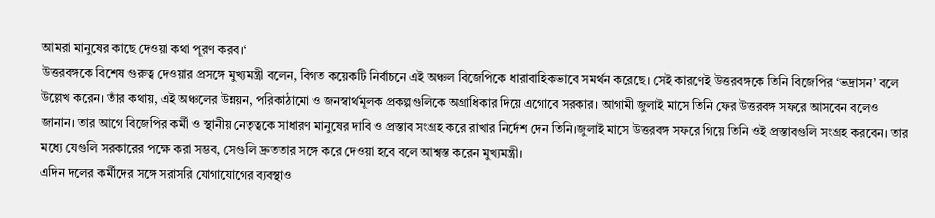আমরা মানুষের কাছে দেওয়া কথা পূরণ করব।‘
উত্তরবঙ্গকে বিশেষ গুরুত্ব দেওয়ার প্রসঙ্গে মুখ্যমন্ত্রী বলেন, বিগত কয়েকটি নির্বাচনে এই অঞ্চল বিজেপিকে ধারাবাহিকভাবে সমর্থন করেছে। সেই কারণেই উত্তরবঙ্গকে তিনি বিজেপির ‘ভদ্রাসন’ বলে উল্লেখ করেন। তাঁর কথায়, এই অঞ্চলের উন্নয়ন, পরিকাঠামো ও জনস্বার্থমূলক প্রকল্পগুলিকে অগ্রাধিকার দিয়ে এগোবে সরকার। আগামী জুলাই মাসে তিনি ফের উত্তরবঙ্গ সফরে আসবেন বলেও জানান। তার আগে বিজেপির কর্মী ও স্থানীয় নেতৃত্বকে সাধারণ মানুষের দাবি ও প্রস্তাব সংগ্রহ করে রাখার নির্দেশ দেন তিনি।জুলাই মাসে উত্তরবঙ্গ সফরে গিয়ে তিনি ওই প্রস্তাবগুলি সংগ্রহ করবেন। তার মধ্যে যেগুলি সরকারের পক্ষে করা সম্ভব, সেগুলি দ্রুততার সঙ্গে করে দেওয়া হবে বলে আশ্বস্ত করেন মুখ্যমন্ত্রী।
এদিন দলের কর্মীদের সঙ্গে সরাসরি যোগাযোগের ব্যবস্থাও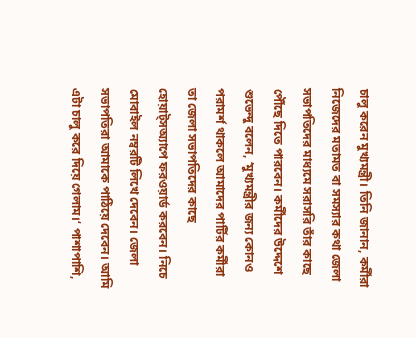চালু করেন মুখ্যমন্ত্রী। তিনি জানান, কর্মীরা নিজেদের মতামত বা সমস্যার কথা জেলা সভাপতিদের মাধ্যমে সরাসরি তাঁর কাছে পৌঁছে দিতে পারবেন। কর্মীদের উদ্দেশে শুভেন্দু বলেন, ‘মুখ্যমন্ত্রীর জন্য কোনও পরামর্শ থাকলে আমাদের পার্টির কর্মীরা তা জেলা সভাপতিদের কাছে হোয়াট্সঅ্যাপে ফরওয়ার্ড করবেন। নিচে মোবাইল নম্বরটি লিখে দেবেন। জেলা সভাপতিরা আমাকে পাঠিয়ে দেবেন। আমি এটা চালু করে দিয়ে গেলাম।‘ পাশাপাশি,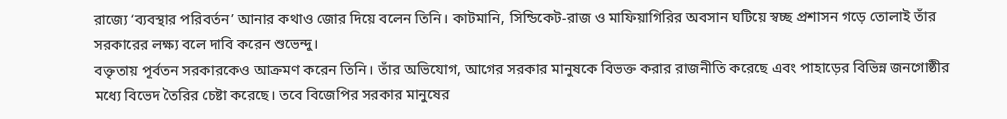রাজ্যে ‘ব্যবস্থার পরিবর্তন’ আনার কথাও জোর দিয়ে বলেন তিনি। কাটমানি, সিন্ডিকেট-রাজ ও মাফিয়াগিরির অবসান ঘটিয়ে স্বচ্ছ প্রশাসন গড়ে তোলাই তাঁর সরকারের লক্ষ্য বলে দাবি করেন শুভেন্দু।
বক্তৃতায় পূর্বতন সরকারকেও আক্রমণ করেন তিনি। তাঁর অভিযোগ, আগের সরকার মানুষকে বিভক্ত করার রাজনীতি করেছে এবং পাহাড়ের বিভিন্ন জনগোষ্ঠীর মধ্যে বিভেদ তৈরির চেষ্টা করেছে। তবে বিজেপির সরকার মানুষের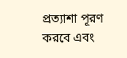প্রত্যাশা পূরণ করবে এবং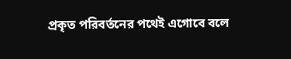প্রকৃত পরিবর্তনের পথেই এগোবে বলে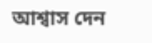আশ্বাস দেন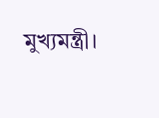মুখ্যমন্ত্রী।